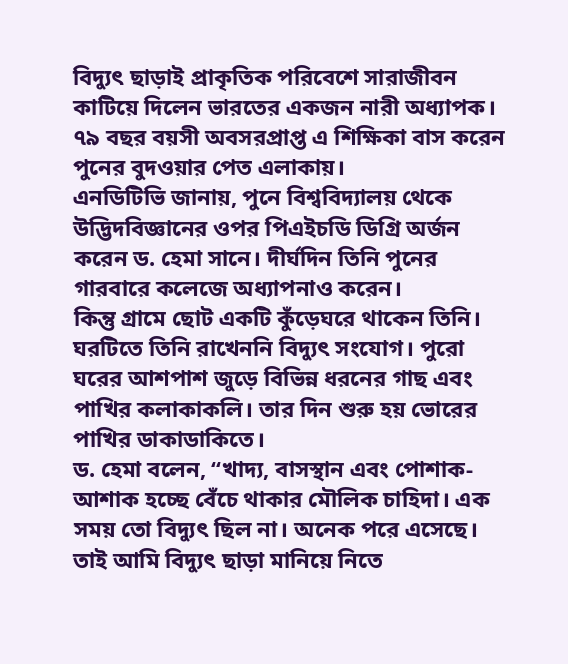বিদ্যুৎ ছাড়াই প্রাকৃতিক পরিবেশে সারাজীবন কাটিয়ে দিলেন ভারতের একজন নারী অধ্যাপক। ৭৯ বছর বয়সী অবসরপ্রাপ্ত এ শিক্ষিকা বাস করেন পুনের বুদওয়ার পেত এলাকায়।
এনডিটিভি জানায়, পুনে বিশ্ববিদ্যালয় থেকে উদ্ভিদবিজ্ঞানের ওপর পিএইচডি ডিগ্রি অর্জন করেন ড. হেমা সানে। দীর্ঘদিন তিনি পুনের গারবারে কলেজে অধ্যাপনাও করেন।
কিন্তু গ্রামে ছোট একটি কুঁড়েঘরে থাকেন তিনি। ঘরটিতে তিনি রাখেননি বিদ্যুৎ সংযোগ। পুরো ঘরের আশপাশ জুড়ে বিভিন্ন ধরনের গাছ এবং পাখির কলাকাকলি। তার দিন শুরু হয় ভোরের পাখির ডাকাডাকিতে।
ড. হেমা বলেন, “খাদ্য, বাসস্থান এবং পোশাক-আশাক হচ্ছে বেঁচে থাকার মৌলিক চাহিদা। এক সময় তো বিদ্যুৎ ছিল না। অনেক পরে এসেছে। তাই আমি বিদ্যুৎ ছাড়া মানিয়ে নিতে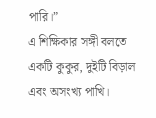পারি।”
এ শিক্ষিকার সঙ্গী বলতে একটি কুকুর, দুইটি বিড়াল এবং অসংখ্য পাখি।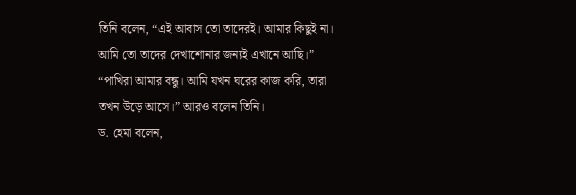তিনি বলেন, “এই আবাস তো তাদেরই। আমার কিছুই না। আমি তো তাদের দেখাশোনার জন্যই এখানে আছি।”
“পাখিরা আমার বন্ধু। আমি যখন ঘরের কাজ করি, তারা তখন উড়ে আসে।” আরও বলেন তিনি।
ড. হেমা বলেন,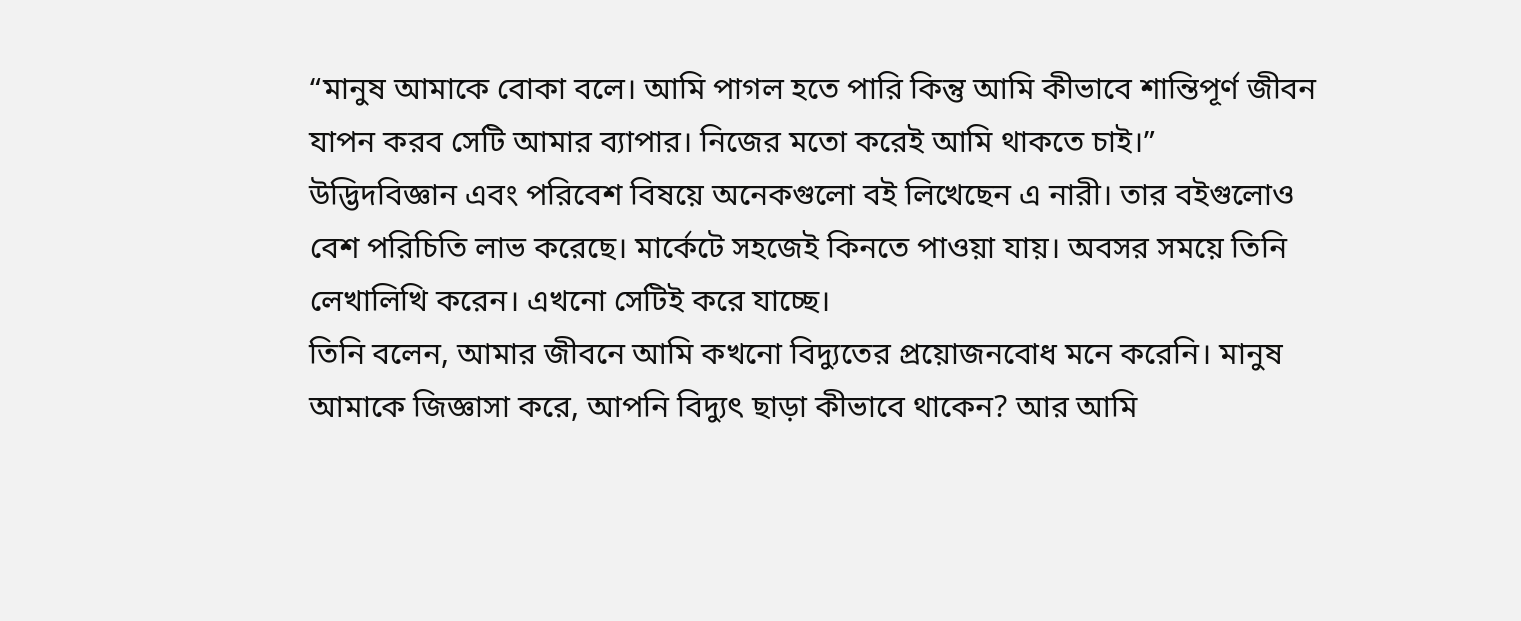“মানুষ আমাকে বোকা বলে। আমি পাগল হতে পারি কিন্তু আমি কীভাবে শান্তিপূর্ণ জীবন যাপন করব সেটি আমার ব্যাপার। নিজের মতো করেই আমি থাকতে চাই।”
উদ্ভিদবিজ্ঞান এবং পরিবেশ বিষয়ে অনেকগুলো বই লিখেছেন এ নারী। তার বইগুলোও বেশ পরিচিতি লাভ করেছে। মার্কেটে সহজেই কিনতে পাওয়া যায়। অবসর সময়ে তিনি লেখালিখি করেন। এখনো সেটিই করে যাচ্ছে।
তিনি বলেন, আমার জীবনে আমি কখনো বিদ্যুতের প্রয়োজনবোধ মনে করেনি। মানুষ আমাকে জিজ্ঞাসা করে, আপনি বিদ্যুৎ ছাড়া কীভাবে থাকেন? আর আমি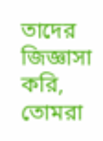তাদের জিজ্ঞাসা করি, তোমরা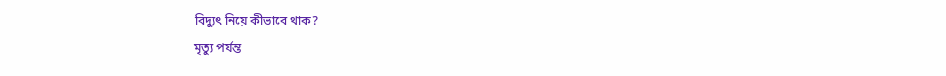বিদ্যুৎ নিয়ে কীভাবে থাক?
মৃত্যু পর্যন্ত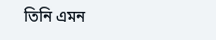তিনি এমন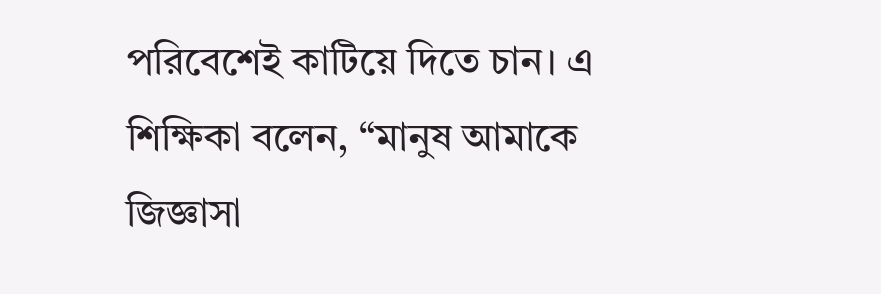পরিবেশেই কাটিয়ে দিতে চান। এ শিক্ষিকা বলেন, “মানুষ আমাকে জিজ্ঞাসা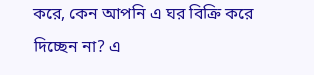করে, কেন আপনি এ ঘর বিক্রি করে দিচ্ছেন না? এ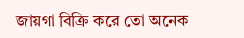জায়গা বিক্রি করে তো অনেক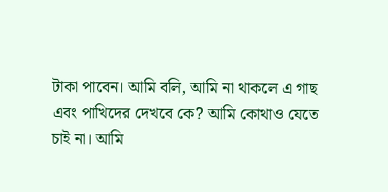টাকা পাবেন। আমি বলি, আমি না থাকলে এ গাছ এবং পাখিদের দেখবে কে? আমি কোথাও যেতে চাই না। আমি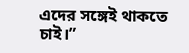এদের সঙ্গেই থাকতে চাই।”